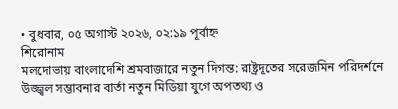• বুধবার, ০৫ অগাস্ট ২০২৬, ০২:১৯ পূর্বাহ্ন
শিরোনাম
মলদোভায় বাংলাদেশি শ্রমবাজারে নতুন দিগন্ত: রাষ্ট্রদূতের সরেজমিন পরিদর্শনে উজ্জ্বল সম্ভাবনার বার্তা নতুন মিডিয়া যুগে অপতথ্য ও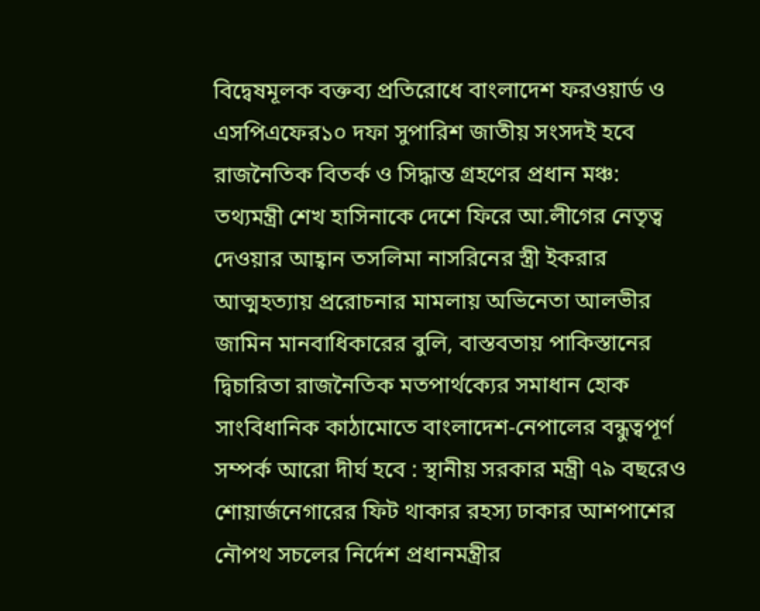বিদ্বেষমূলক বক্তব্য প্রতিরোধে বাংলাদেশ ফরওয়ার্ড ও এসপিএফের১০ দফা সুপারিশ জাতীয় সংসদই হবে রাজনৈতিক বিতর্ক ও সিদ্ধান্ত গ্রহণের প্রধান মঞ্চ: তথ্যমন্ত্রী শেখ হাসিনাকে দেশে ফিরে আ.লীগের নেতৃত্ব দেওয়ার আহ্বান তসলিমা নাসরিনের স্ত্রী ইকরার আত্মহত্যায় প্ররোচনার মামলায় অভিনেতা আলভীর জামিন মানবাধিকারের বুলি, বাস্তবতায় পাকিস্তানের দ্বিচারিতা রাজনৈতিক মতপার্থক্যের সমাধান হোক সাংবিধানিক কাঠামোতে বাংলাদেশ-নেপালের বন্ধুত্বপূর্ণ সম্পর্ক আরো দীর্ঘ হবে : স্থানীয় সরকার মন্ত্রী ৭৯ বছরেও শোয়ার্জনেগারের ফিট থাকার রহস্য ঢাকার আশপাশের নৌপথ সচলের নির্দেশ প্রধানমন্ত্রীর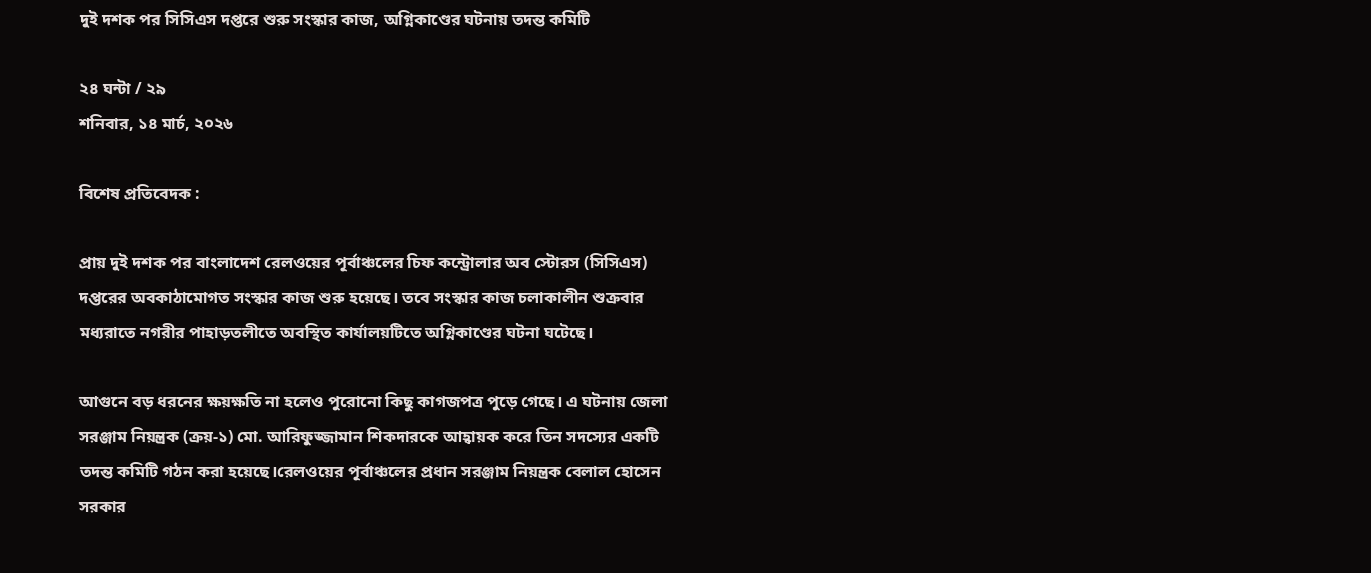দুই দশক পর সিসিএস দপ্তরে শুরু সংস্কার কাজ, অগ্নিকাণ্ডের ঘটনায় তদন্ত কমিটি

২৪ ঘন্টা / ২৯
শনিবার, ১৪ মার্চ, ২০২৬

বিশেষ প্রতিবেদক :

প্রায় দুই দশক পর বাংলাদেশ রেলওয়ের পূর্বাঞ্চলের চিফ কন্ট্রোলার অব স্টোরস (সিসিএস) দপ্তরের অবকাঠামোগত সংস্কার কাজ শুরু হয়েছে। তবে সংস্কার কাজ চলাকালীন শুক্রবার মধ্যরাতে নগরীর পাহাড়তলীতে অবস্থিত কার্যালয়টিতে অগ্নিকাণ্ডের ঘটনা ঘটেছে।

আগুনে বড় ধরনের ক্ষয়ক্ষতি না হলেও পুরোনো কিছু কাগজপত্র পুড়ে গেছে। এ ঘটনায় জেলা সরঞ্জাম নিয়ন্ত্রক (ক্রয়-১) মো. আরিফুজ্জামান শিকদারকে আহ্বায়ক করে তিন সদস্যের একটি তদন্ত কমিটি গঠন করা হয়েছে।রেলওয়ের পূর্বাঞ্চলের প্রধান সরঞ্জাম নিয়ন্ত্রক বেলাল হোসেন সরকার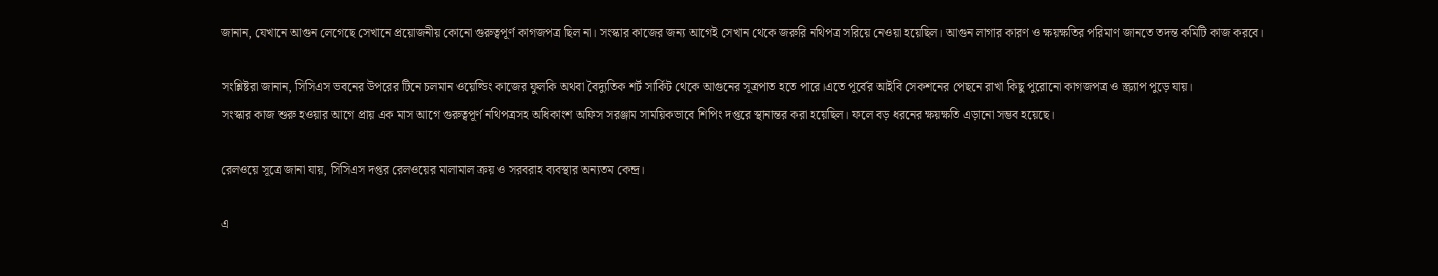জানান, যেখানে আগুন লেগেছে সেখানে প্রয়োজনীয় কোনো গুরুত্বপূর্ণ কাগজপত্র ছিল না। সংস্কার কাজের জন্য আগেই সেখান থেকে জরুরি নথিপত্র সরিয়ে নেওয়া হয়েছিল। আগুন লাগার কারণ ও ক্ষয়ক্ষতির পরিমাণ জানতে তদন্ত কমিটি কাজ করবে।

সংশ্লিষ্টরা জানান, সিসিএস ভবনের উপরের টিনে চলমান ওয়েল্ডিং কাজের ফুলকি অথবা বৈদ্যুতিক শর্ট সার্কিট থেকে আগুনের সূত্রপাত হতে পারে।এতে পূর্বের আইবি সেকশনের পেছনে রাখা কিছু পুরোনো কাগজপত্র ও স্ক্র্যাপ পুড়ে যায়।
সংস্কার কাজ শুরু হওয়ার আগে প্রায় এক মাস আগে গুরুত্বপূর্ণ নথিপত্রসহ অধিকাংশ অফিস সরঞ্জাম সাময়িকভাবে শিপিং দপ্তরে স্থানান্তর করা হয়েছিল। ফলে বড় ধরনের ক্ষয়ক্ষতি এড়ানো সম্ভব হয়েছে।

রেলওয়ে সূত্রে জানা যায়, সিসিএস দপ্তর রেলওয়ের মালামাল ক্রয় ও সরবরাহ ব্যবস্থার অন্যতম কেন্দ্র।

এ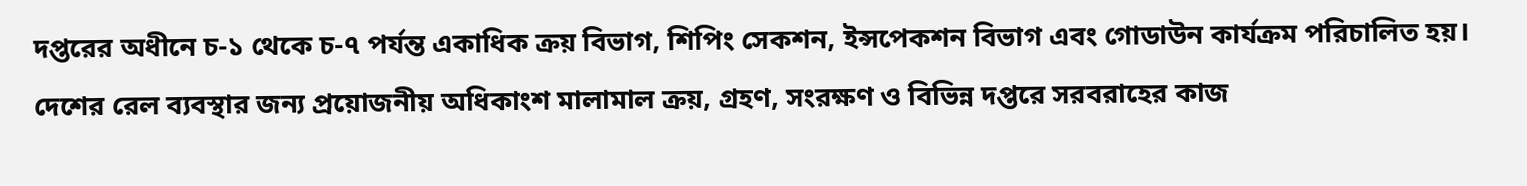দপ্তরের অধীনে চ-১ থেকে চ-৭ পর্যন্ত একাধিক ক্রয় বিভাগ, শিপিং সেকশন, ইন্সপেকশন বিভাগ এবং গোডাউন কার্যক্রম পরিচালিত হয়। দেশের রেল ব্যবস্থার জন্য প্রয়োজনীয় অধিকাংশ মালামাল ক্রয়, গ্রহণ, সংরক্ষণ ও বিভিন্ন দপ্তরে সরবরাহের কাজ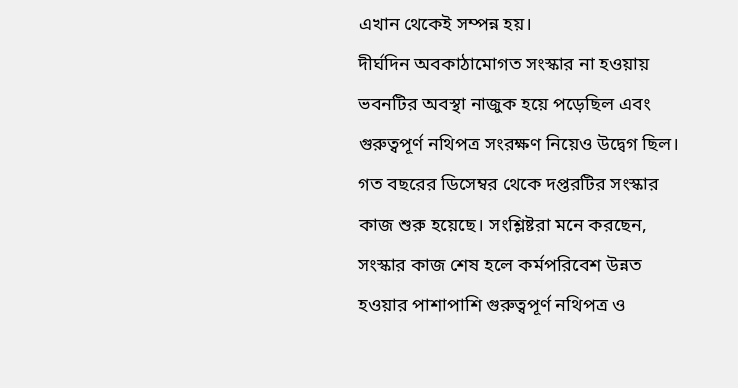এখান থেকেই সম্পন্ন হয়।
দীর্ঘদিন অবকাঠামোগত সংস্কার না হওয়ায় ভবনটির অবস্থা নাজুক হয়ে পড়েছিল এবং গুরুত্বপূর্ণ নথিপত্র সংরক্ষণ নিয়েও উদ্বেগ ছিল। গত বছরের ডিসেম্বর থেকে দপ্তরটির সংস্কার কাজ শুরু হয়েছে। সংশ্লিষ্টরা মনে করছেন, সংস্কার কাজ শেষ হলে কর্মপরিবেশ উন্নত হওয়ার পাশাপাশি গুরুত্বপূর্ণ নথিপত্র ও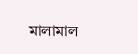মালামাল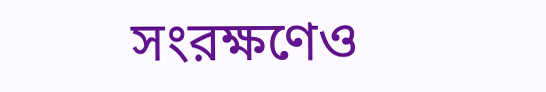সংরক্ষণেও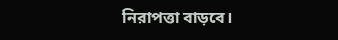নিরাপত্তা বাড়বে।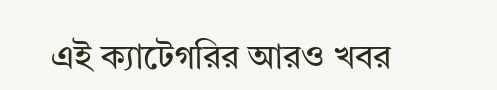এই ক্যাটেগরির আরও খবর